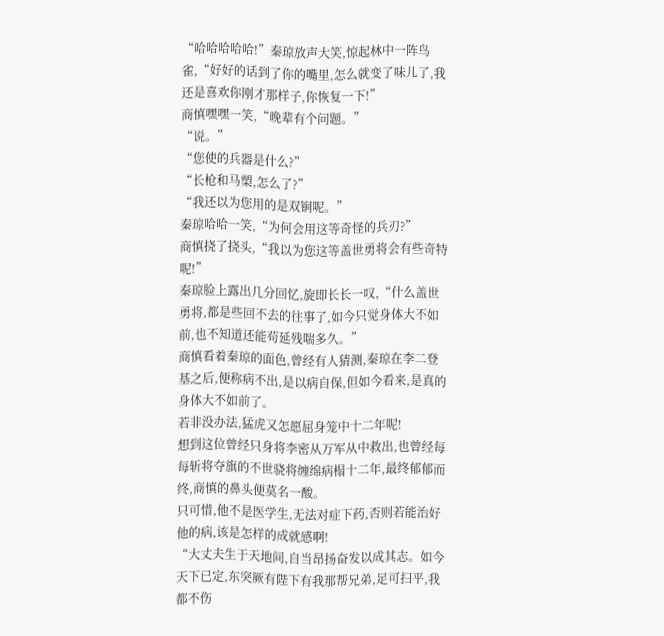“哈哈哈哈哈!”秦琼放声大笑,惊起林中一阵鸟雀,“好好的话到了你的嘴里,怎么就变了味儿了,我还是喜欢你刚才那样子,你恢复一下!”
商慎嘿嘿一笑,“晚辈有个问题。”
“说。”
“您使的兵器是什么?”
“长枪和马槊,怎么了?”
“我还以为您用的是双锏呢。”
秦琼哈哈一笑,“为何会用这等奇怪的兵刃?”
商慎挠了挠头,“我以为您这等盖世勇将会有些奇特呢!”
秦琼脸上露出几分回忆,旋即长长一叹,“什么盖世勇将,都是些回不去的往事了,如今只觉身体大不如前,也不知道还能苟延残喘多久。”
商慎看着秦琼的面色,曾经有人猜测,秦琼在李二登基之后,便称病不出,是以病自保,但如今看来,是真的身体大不如前了。
若非没办法,猛虎又怎愿屈身笼中十二年呢!
想到这位曾经只身将李密从万军从中救出,也曾经每每斩将夺旗的不世骁将缠绵病榻十二年,最终郁郁而终,商慎的鼻头便莫名一酸。
只可惜,他不是医学生,无法对症下药,否则若能治好他的病,该是怎样的成就感啊!
“大丈夫生于天地间,自当昂扬奋发以成其志。如今天下已定,东突厥有陛下有我那帮兄弟,足可扫平,我都不伤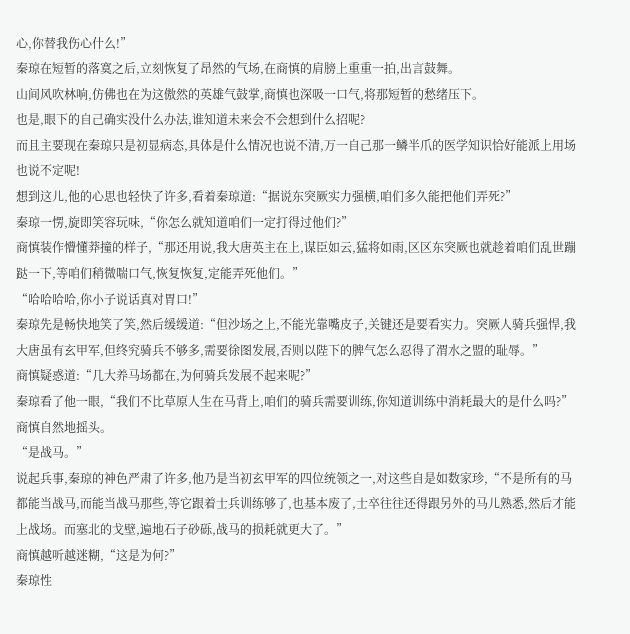心,你替我伤心什么!”
秦琼在短暂的落寞之后,立刻恢复了昂然的气场,在商慎的肩膀上重重一拍,出言鼓舞。
山间风吹林响,仿佛也在为这傲然的英雄气鼓掌,商慎也深吸一口气,将那短暂的愁绪压下。
也是,眼下的自己确实没什么办法,谁知道未来会不会想到什么招呢?
而且主要现在秦琼只是初显病态,具体是什么情况也说不清,万一自己那一鳞半爪的医学知识恰好能派上用场也说不定呢!
想到这儿,他的心思也轻快了许多,看着秦琼道:“据说东突厥实力强横,咱们多久能把他们弄死?”
秦琼一愣,旋即笑容玩味,“你怎么就知道咱们一定打得过他们?”
商慎装作懵懂莽撞的样子,“那还用说,我大唐英主在上,谋臣如云,猛将如雨,区区东突厥也就趁着咱们乱世蹦跶一下,等咱们稍微喘口气,恢复恢复,定能弄死他们。”
“哈哈哈哈,你小子说话真对胃口!”
秦琼先是畅快地笑了笑,然后缓缓道:“但沙场之上,不能光靠嘴皮子,关键还是要看实力。突厥人骑兵强悍,我大唐虽有玄甲军,但终究骑兵不够多,需要徐图发展,否则以陛下的脾气怎么忍得了渭水之盟的耻辱。”
商慎疑惑道:“几大养马场都在,为何骑兵发展不起来呢?”
秦琼看了他一眼,“我们不比草原人生在马背上,咱们的骑兵需要训练,你知道训练中消耗最大的是什么吗?”
商慎自然地摇头。
“是战马。”
说起兵事,秦琼的神色严肃了许多,他乃是当初玄甲军的四位统领之一,对这些自是如数家珍,“不是所有的马都能当战马,而能当战马那些,等它跟着士兵训练够了,也基本废了,士卒往往还得跟另外的马儿熟悉,然后才能上战场。而塞北的戈壁,遍地石子砂砾,战马的损耗就更大了。”
商慎越听越迷糊,“这是为何?”
秦琼性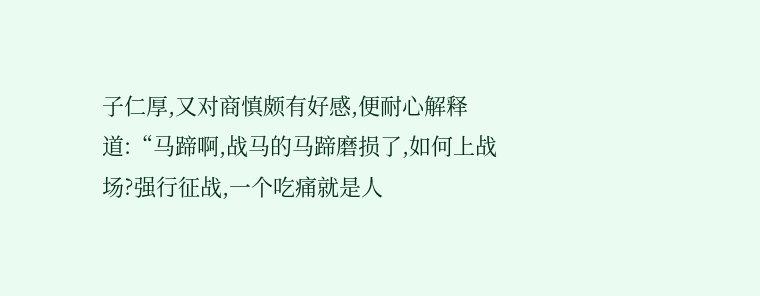子仁厚,又对商慎颇有好感,便耐心解释道:“马蹄啊,战马的马蹄磨损了,如何上战场?强行征战,一个吃痛就是人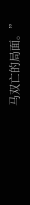马双亡的局面。”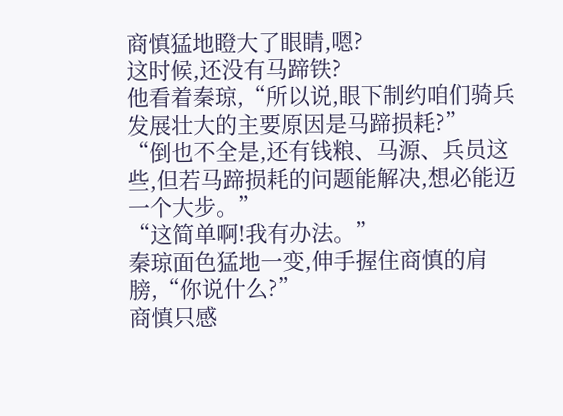商慎猛地瞪大了眼睛,嗯?
这时候,还没有马蹄铁?
他看着秦琼,“所以说,眼下制约咱们骑兵发展壮大的主要原因是马蹄损耗?”
“倒也不全是,还有钱粮、马源、兵员这些,但若马蹄损耗的问题能解决,想必能迈一个大步。”
“这简单啊!我有办法。”
秦琼面色猛地一变,伸手握住商慎的肩膀,“你说什么?”
商慎只感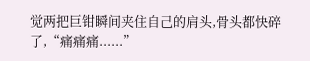觉两把巨钳瞬间夹住自己的肩头,骨头都快碎了,“痛痛痛......”